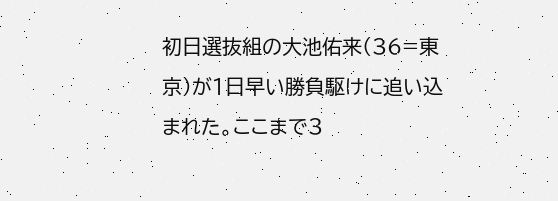初日選抜組の大池佑来(36=東京)が1日早い勝負駆けに追い込まれた。ここまで3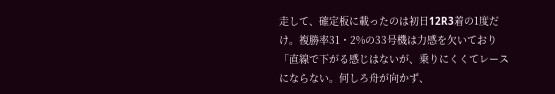走して、確定板に載ったのは初日12R3着の1度だけ。複勝率31・2%の33号機は力感を欠いており「直線で下がる感じはないが、乗りにくくてレースにならない。何しろ舟が向かず、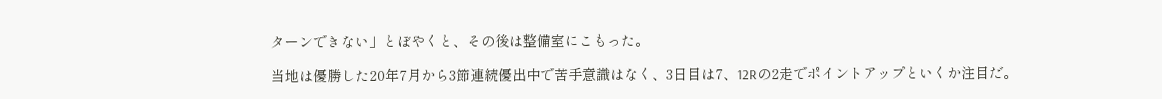ターンできない」とぼやくと、その後は整備室にこもった。

当地は優勝した20年7月から3節連続優出中で苦手意識はなく、3日目は7、12Rの2走でポイントアップといくか注目だ。